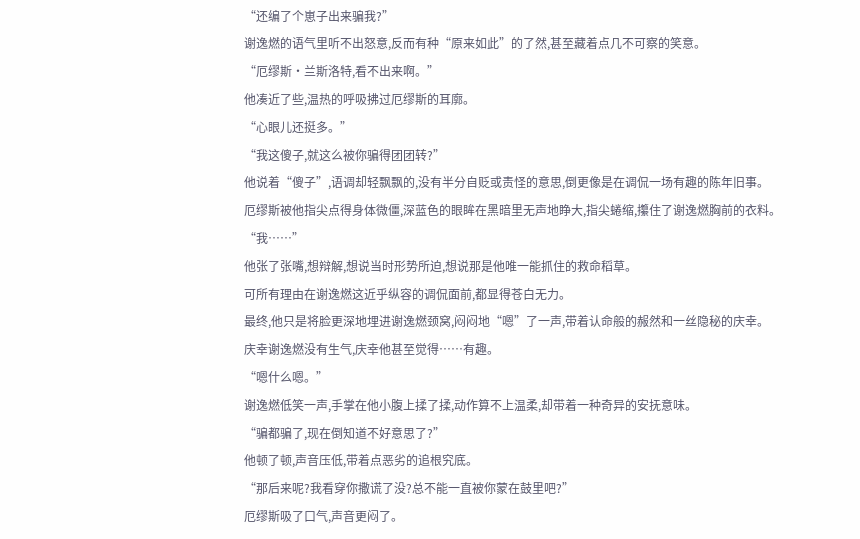“还编了个崽子出来骗我?”
谢逸燃的语气里听不出怒意,反而有种“原来如此”的了然,甚至藏着点几不可察的笑意。
“厄缪斯·兰斯洛特,看不出来啊。”
他凑近了些,温热的呼吸拂过厄缪斯的耳廓。
“心眼儿还挺多。”
“我这傻子,就这么被你骗得团团转?”
他说着“傻子”,语调却轻飘飘的,没有半分自贬或责怪的意思,倒更像是在调侃一场有趣的陈年旧事。
厄缪斯被他指尖点得身体微僵,深蓝色的眼眸在黑暗里无声地睁大,指尖蜷缩,攥住了谢逸燃胸前的衣料。
“我……”
他张了张嘴,想辩解,想说当时形势所迫,想说那是他唯一能抓住的救命稻草。
可所有理由在谢逸燃这近乎纵容的调侃面前,都显得苍白无力。
最终,他只是将脸更深地埋进谢逸燃颈窝,闷闷地“嗯”了一声,带着认命般的赧然和一丝隐秘的庆幸。
庆幸谢逸燃没有生气,庆幸他甚至觉得……有趣。
“嗯什么嗯。”
谢逸燃低笑一声,手掌在他小腹上揉了揉,动作算不上温柔,却带着一种奇异的安抚意味。
“骗都骗了,现在倒知道不好意思了?”
他顿了顿,声音压低,带着点恶劣的追根究底。
“那后来呢?我看穿你撒谎了没?总不能一直被你蒙在鼓里吧?”
厄缪斯吸了口气,声音更闷了。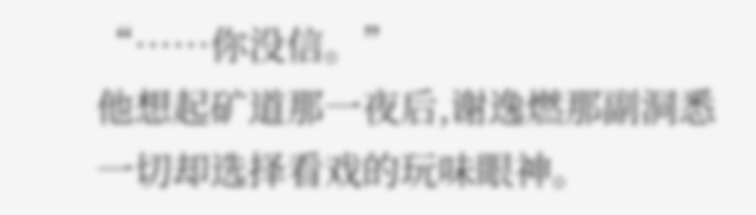“……你没信。”
他想起矿道那一夜后,谢逸燃那副洞悉一切却选择看戏的玩味眼神。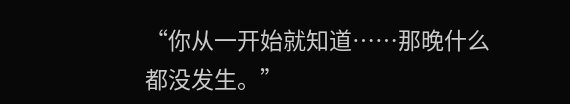“你从一开始就知道……那晚什么都没发生。”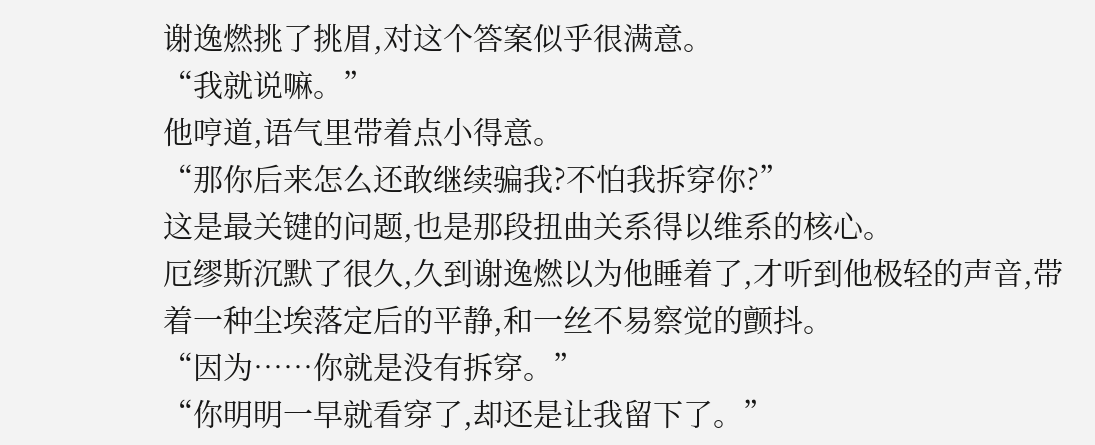谢逸燃挑了挑眉,对这个答案似乎很满意。
“我就说嘛。”
他哼道,语气里带着点小得意。
“那你后来怎么还敢继续骗我?不怕我拆穿你?”
这是最关键的问题,也是那段扭曲关系得以维系的核心。
厄缪斯沉默了很久,久到谢逸燃以为他睡着了,才听到他极轻的声音,带着一种尘埃落定后的平静,和一丝不易察觉的颤抖。
“因为……你就是没有拆穿。”
“你明明一早就看穿了,却还是让我留下了。”